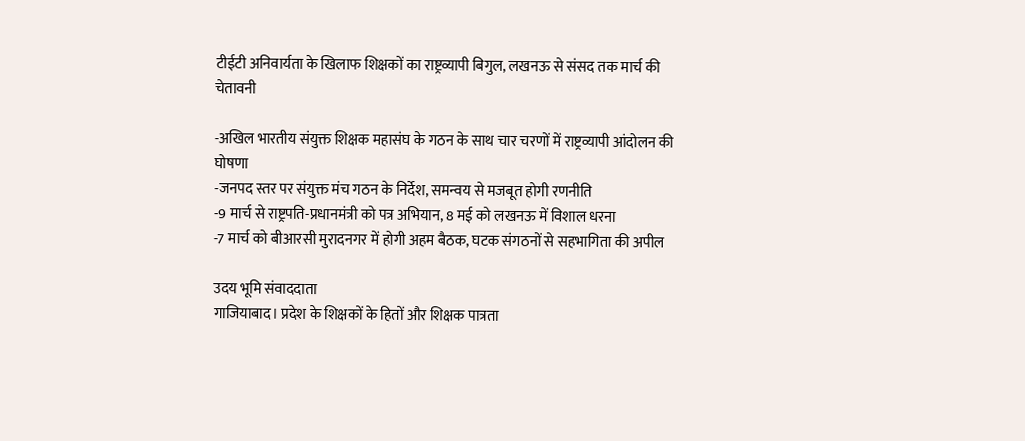टीईटी अनिवार्यता के खिलाफ शिक्षकों का राष्ट्रव्यापी बिगुल, लखनऊ से संसद तक मार्च की चेतावनी

-अखिल भारतीय संयुक्त शिक्षक महासंघ के गठन के साथ चार चरणों में राष्ट्रव्यापी आंदोलन की घोषणा
-जनपद स्तर पर संयुक्त मंच गठन के निर्देश, समन्वय से मजबूत होगी रणनीति
-9 मार्च से राष्ट्रपति-प्रधानमंत्री को पत्र अभियान, 8 मई को लखनऊ में विशाल धरना
-7 मार्च को बीआरसी मुरादनगर में होगी अहम बैठक, घटक संगठनों से सहभागिता की अपील

उदय भूमि संवाददाता
गाजियाबाद। प्रदेश के शिक्षकों के हितों और शिक्षक पात्रता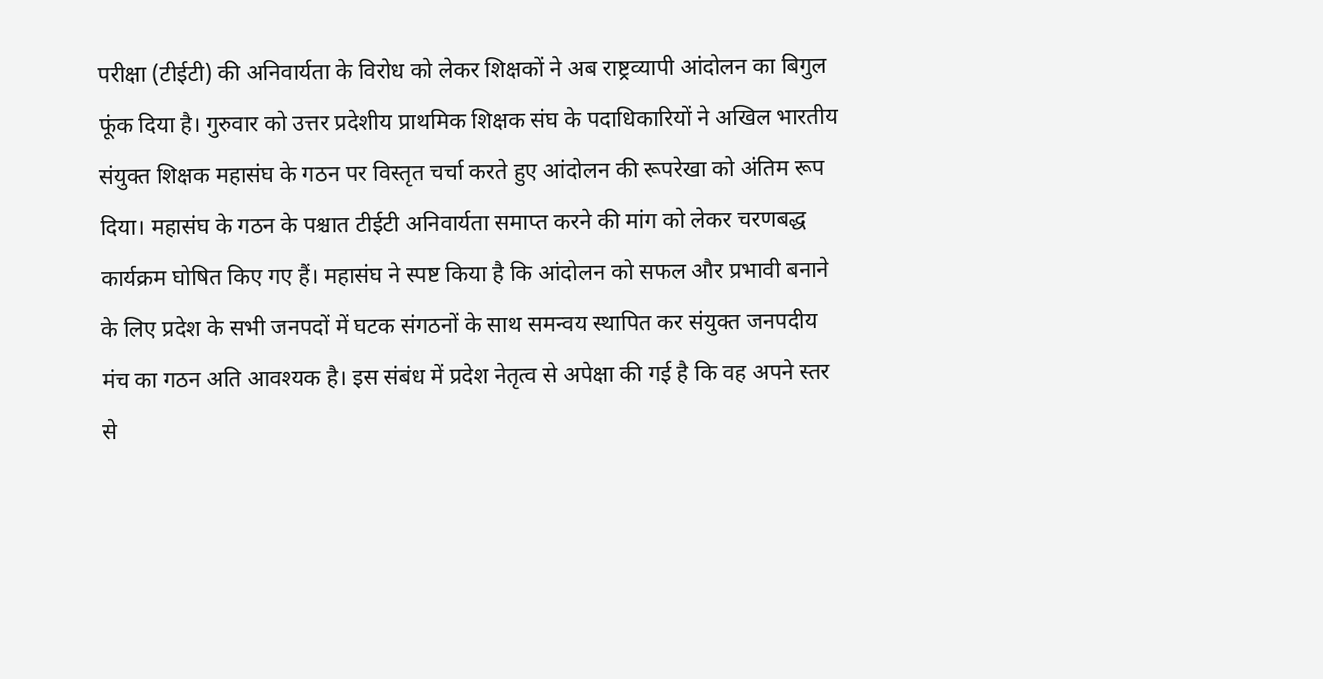परीक्षा (टीईटी) की अनिवार्यता के विरोध को लेकर शिक्षकों ने अब राष्ट्रव्यापी आंदोलन का बिगुल फूंक दिया है। गुरुवार को उत्तर प्रदेशीय प्राथमिक शिक्षक संघ के पदाधिकारियों ने अखिल भारतीय संयुक्त शिक्षक महासंघ के गठन पर विस्तृत चर्चा करते हुए आंदोलन की रूपरेखा को अंतिम रूप दिया। महासंघ के गठन के पश्चात टीईटी अनिवार्यता समाप्त करने की मांग को लेकर चरणबद्ध कार्यक्रम घोषित किए गए हैं। महासंघ ने स्पष्ट किया है कि आंदोलन को सफल और प्रभावी बनाने के लिए प्रदेश के सभी जनपदों में घटक संगठनों के साथ समन्वय स्थापित कर संयुक्त जनपदीय मंच का गठन अति आवश्यक है। इस संबंध में प्रदेश नेतृत्व से अपेक्षा की गई है कि वह अपने स्तर से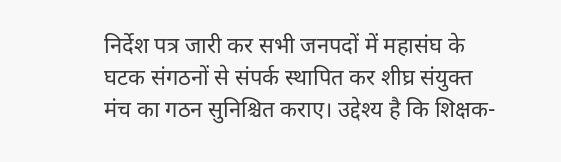निर्देश पत्र जारी कर सभी जनपदों में महासंघ के घटक संगठनों से संपर्क स्थापित कर शीघ्र संयुक्त मंच का गठन सुनिश्चित कराए। उद्देश्य है कि शिक्षक-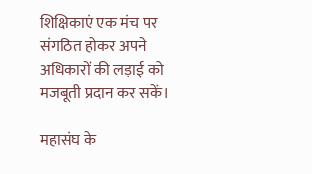शिक्षिकाएं एक मंच पर संगठित होकर अपने अधिकारों की लड़ाई को मजबूती प्रदान कर सकें।

महासंघ के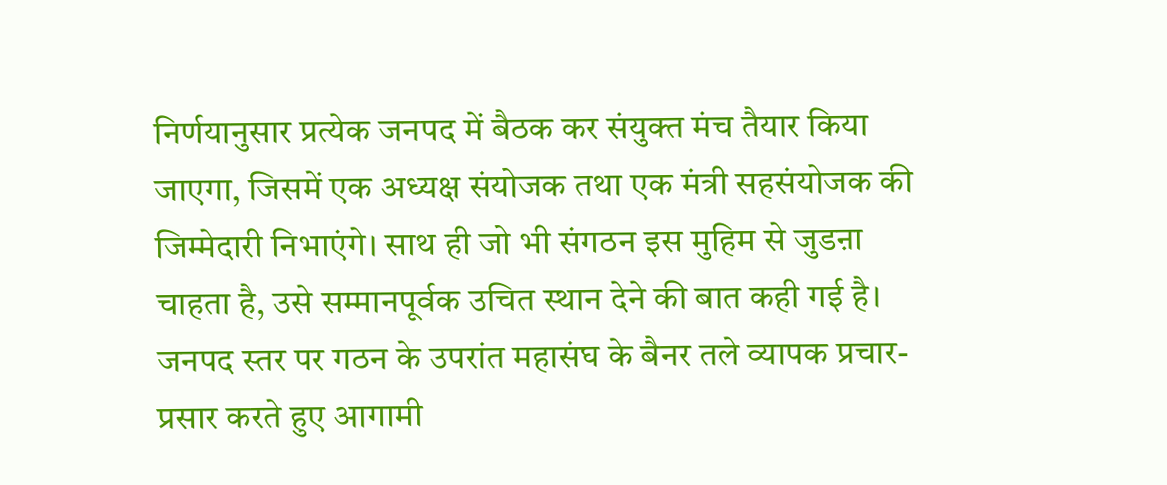निर्णयानुसार प्रत्येक जनपद में बैठक कर संयुक्त मंच तैयार किया जाएगा, जिसमें एक अध्यक्ष संयोजक तथा एक मंत्री सहसंयोजक की जिम्मेदारी निभाएंगे। साथ ही जो भी संगठन इस मुहिम से जुडऩा चाहता है, उसे सम्मानपूर्वक उचित स्थान देने की बात कही गई है। जनपद स्तर पर गठन के उपरांत महासंघ के बैनर तले व्यापक प्रचार-प्रसार करते हुए आगामी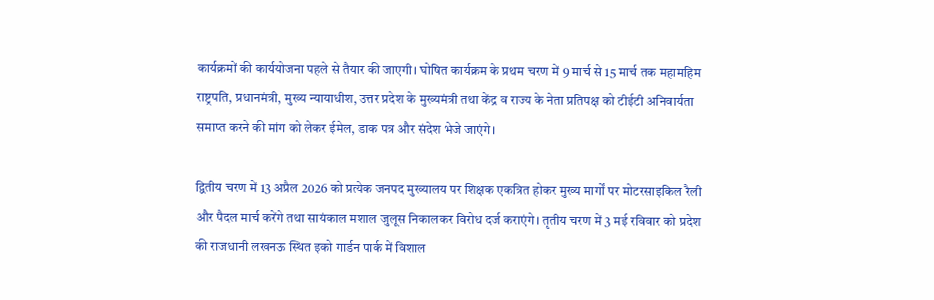कार्यक्रमों की कार्ययोजना पहले से तैयार की जाएगी। घोषित कार्यक्रम के प्रथम चरण में 9 मार्च से 15 मार्च तक महामहिम राष्ट्रपति, प्रधानमंत्री, मुख्य न्यायाधीश, उत्तर प्रदेश के मुख्यमंत्री तथा केंद्र व राज्य के नेता प्रतिपक्ष को टीईटी अनिवार्यता समाप्त करने की मांग को लेकर ईमेल, डाक पत्र और संदेश भेजे जाएंगे।

द्वितीय चरण में 13 अप्रैल 2026 को प्रत्येक जनपद मुख्यालय पर शिक्षक एकत्रित होकर मुख्य मार्गों पर मोटरसाइकिल रैली और पैदल मार्च करेंगे तथा सायंकाल मशाल जुलूस निकालकर विरोध दर्ज कराएंगे। तृतीय चरण में 3 मई रविवार को प्रदेश की राजधानी लखनऊ स्थित इको गार्डन पार्क में विशाल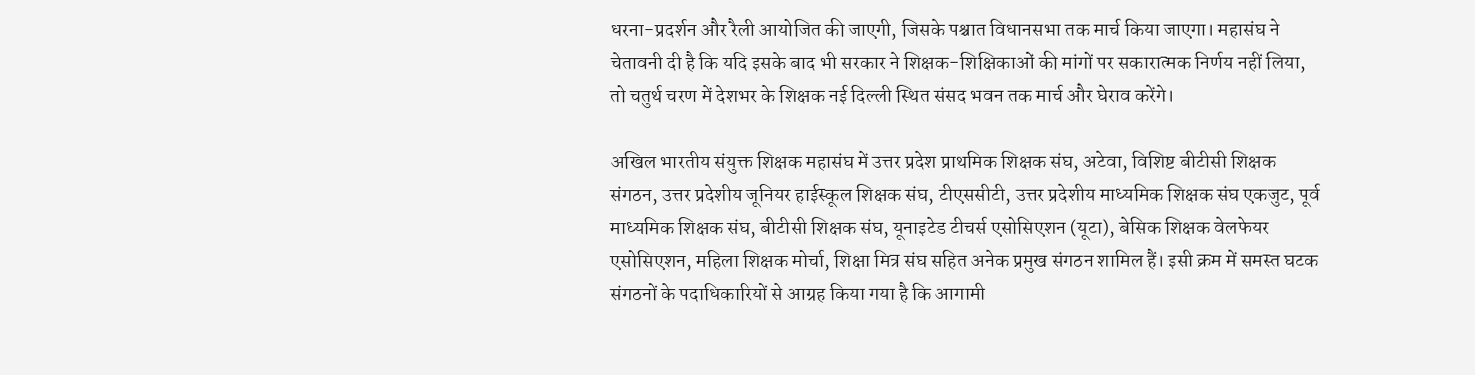धरना-प्रदर्शन और रैली आयोजित की जाएगी, जिसके पश्चात विधानसभा तक मार्च किया जाएगा। महासंघ ने चेतावनी दी है कि यदि इसके बाद भी सरकार ने शिक्षक-शिक्षिकाओं की मांगों पर सकारात्मक निर्णय नहीं लिया, तो चतुर्थ चरण में देशभर के शिक्षक नई दिल्ली स्थित संसद भवन तक मार्च और घेराव करेंगे।

अखिल भारतीय संयुक्त शिक्षक महासंघ में उत्तर प्रदेश प्राथमिक शिक्षक संघ, अटेवा, विशिष्ट बीटीसी शिक्षक संगठन, उत्तर प्रदेशीय जूनियर हाईस्कूल शिक्षक संघ, टीएससीटी, उत्तर प्रदेशीय माध्यमिक शिक्षक संघ एकजुट, पूर्व माध्यमिक शिक्षक संघ, बीटीसी शिक्षक संघ, यूनाइटेड टीचर्स एसोसिएशन (यूटा), बेसिक शिक्षक वेलफेयर एसोसिएशन, महिला शिक्षक मोर्चा, शिक्षा मित्र संघ सहित अनेक प्रमुख संगठन शामिल हैं। इसी क्रम में समस्त घटक संगठनों के पदाधिकारियों से आग्रह किया गया है कि आगामी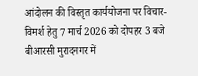आंदोलन की विस्तृत कार्ययोजना पर विचार-विमर्श हेतु 7 मार्च 2026 को दोपहर 3 बजे बीआरसी मुरादनगर में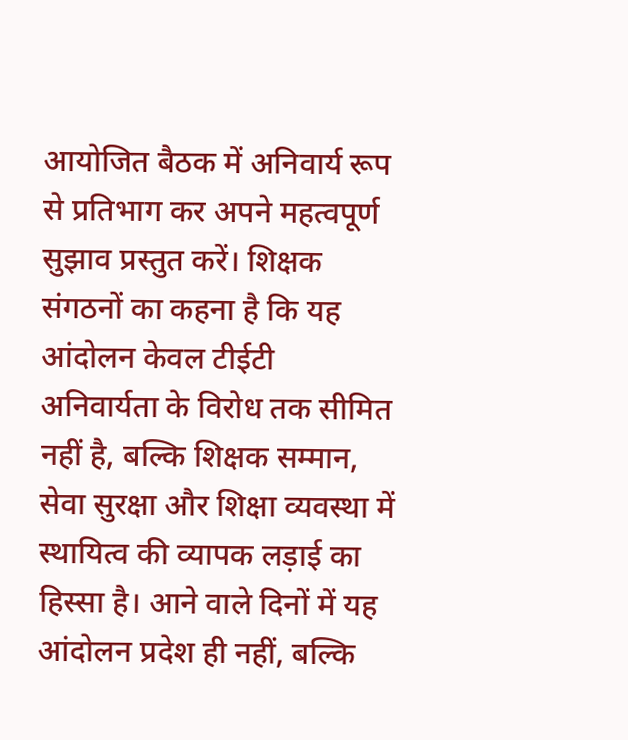आयोजित बैठक में अनिवार्य रूप से प्रतिभाग कर अपने महत्वपूर्ण सुझाव प्रस्तुत करें। शिक्षक संगठनों का कहना है कि यह आंदोलन केवल टीईटी अनिवार्यता के विरोध तक सीमित नहीं है, बल्कि शिक्षक सम्मान, सेवा सुरक्षा और शिक्षा व्यवस्था में स्थायित्व की व्यापक लड़ाई का हिस्सा है। आने वाले दिनों में यह आंदोलन प्रदेश ही नहीं, बल्कि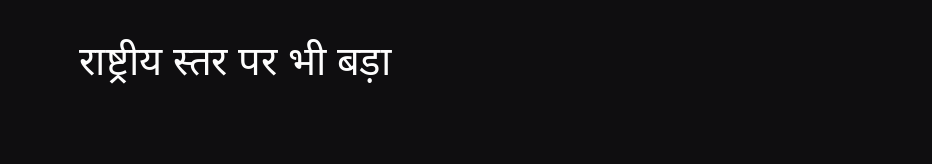राष्ट्रीय स्तर पर भी बड़ा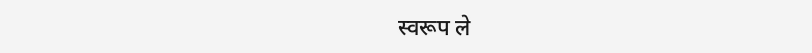स्वरूप ले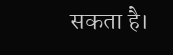सकता है।